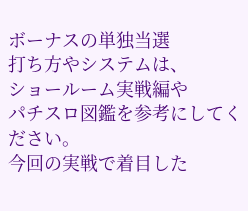ボーナスの単独当選
打ち方やシステムは、
ショールーム実戦編や
パチスロ図鑑を参考にしてください。
今回の実戦で着目した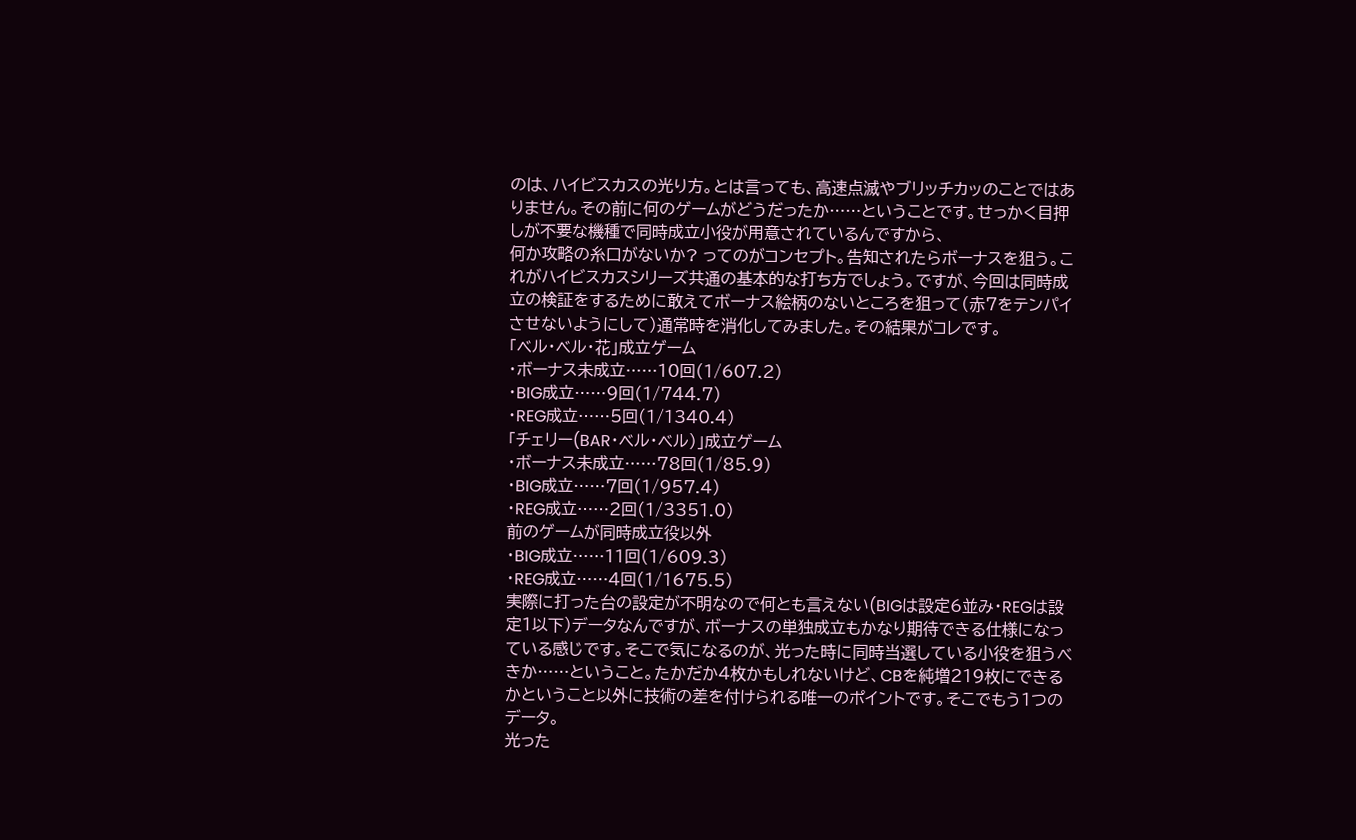のは、ハイビスカスの光り方。とは言っても、高速点滅やブリッチカッのことではありません。その前に何のゲームがどうだったか……ということです。せっかく目押しが不要な機種で同時成立小役が用意されているんですから、
何か攻略の糸口がないか? ってのがコンセプト。告知されたらボーナスを狙う。これがハイビスカスシリーズ共通の基本的な打ち方でしょう。ですが、今回は同時成立の検証をするために敢えてボーナス絵柄のないところを狙って(赤7をテンパイさせないようにして)通常時を消化してみました。その結果がコレです。
「ベル・ベル・花」成立ゲーム
・ボーナス未成立……10回(1/607.2)
・BIG成立……9回(1/744.7)
・REG成立……5回(1/1340.4)
「チェリー(BAR・ベル・ベル)」成立ゲーム
・ボーナス未成立……78回(1/85.9)
・BIG成立……7回(1/957.4)
・REG成立……2回(1/3351.0)
前のゲームが同時成立役以外
・BIG成立……11回(1/609.3)
・REG成立……4回(1/1675.5)
実際に打った台の設定が不明なので何とも言えない(BIGは設定6並み・REGは設定1以下)データなんですが、ボーナスの単独成立もかなり期待できる仕様になっている感じです。そこで気になるのが、光った時に同時当選している小役を狙うべきか……ということ。たかだか4枚かもしれないけど、CBを純増219枚にできるかということ以外に技術の差を付けられる唯一のポイントです。そこでもう1つのデータ。
光った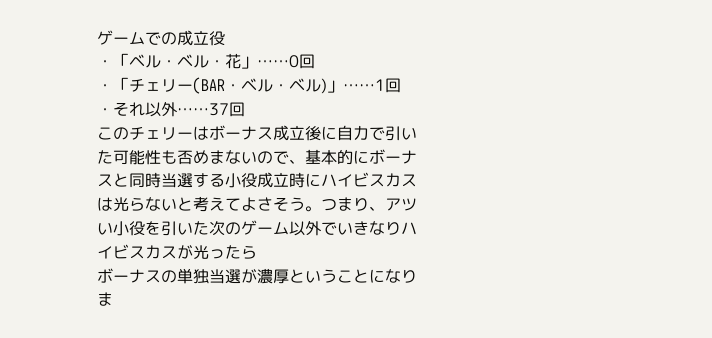ゲームでの成立役
・「ベル・ベル・花」……0回
・「チェリー(BAR・ベル・ベル)」……1回
・それ以外……37回
このチェリーはボーナス成立後に自力で引いた可能性も否めまないので、基本的にボーナスと同時当選する小役成立時にハイビスカスは光らないと考えてよさそう。つまり、アツい小役を引いた次のゲーム以外でいきなりハイビスカスが光ったら
ボーナスの単独当選が濃厚ということになりま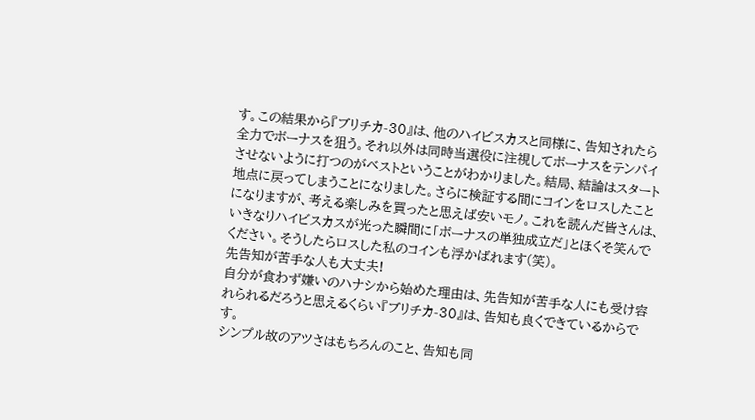す。この結果から『ブリチカ-30』は、他のハイビスカスと同様に、告知されたら全力でボーナスを狙う。それ以外は同時当選役に注視してボーナスをテンパイさせないように打つのがベストということがわかりました。結局、結論はスタート地点に戻ってしまうことになりました。さらに検証する間にコインをロスしたことになりますが、考える楽しみを買ったと思えば安いモノ。これを読んだ皆さんは、いきなりハイビスカスが光った瞬間に「ボーナスの単独成立だ」とほくそ笑んでください。そうしたらロスした私のコインも浮かばれます(笑)。
先告知が苦手な人も大丈夫!
自分が食わず嫌いのハナシから始めた理由は、先告知が苦手な人にも受け容れられるだろうと思えるくらい『ブリチカ-30』は、告知も良くできているからです。
シンプル故のアツさはもちろんのこと、告知も同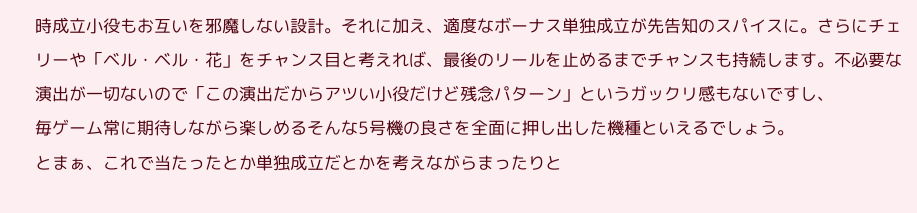時成立小役もお互いを邪魔しない設計。それに加え、適度なボーナス単独成立が先告知のスパイスに。さらにチェリーや「ベル・ベル・花」をチャンス目と考えれば、最後のリールを止めるまでチャンスも持続します。不必要な演出が一切ないので「この演出だからアツい小役だけど残念パターン」というガックリ感もないですし、
毎ゲーム常に期待しながら楽しめるそんな5号機の良さを全面に押し出した機種といえるでしょう。
とまぁ、これで当たったとか単独成立だとかを考えながらまったりと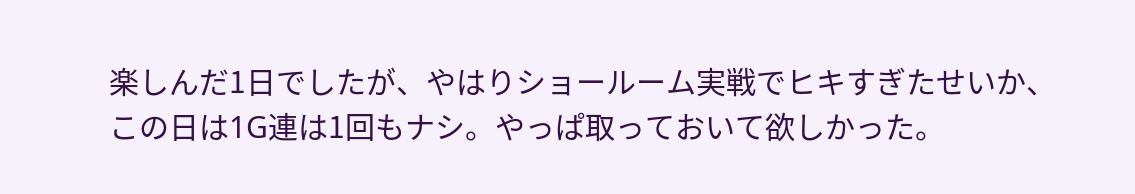楽しんだ1日でしたが、やはりショールーム実戦でヒキすぎたせいか、この日は1G連は1回もナシ。やっぱ取っておいて欲しかった。